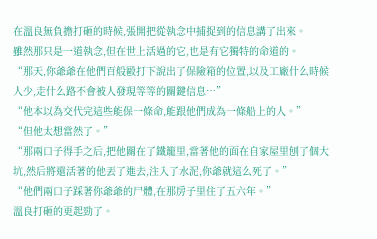在溫良無負擔打砸的時候,張開把從執念中捕捉到的信息講了出來。
雖然那只是一道執念,但在世上活過的它,也是有它獨特的命道的。
“那天,你爺爺在他們百般毆打下說出了保險箱的位置,以及工廠什么時候人少,走什么路不會被人發現等等的關鍵信息…”
“他本以為交代完這些能保一條命,能跟他們成為一條船上的人。”
“但他太想當然了。”
“那兩口子得手之后,把他關在了鐵籠里,當著他的面在自家屋里刨了個大坑,然后將還活著的他丟了進去,注入了水泥,你爺就這么死了。”
“他們兩口子踩著你爺爺的尸體,在那房子里住了五六年。”
溫良打砸的更起勁了。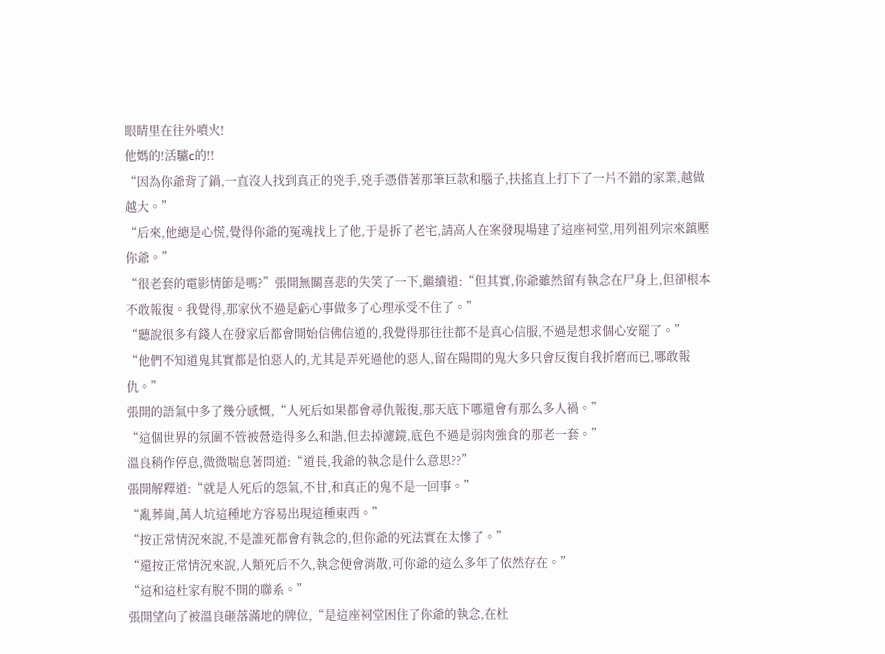眼睛里在往外噴火!
他媽的!活驢c的!!
“因為你爺背了鍋,一直沒人找到真正的兇手,兇手憑借著那筆巨款和腦子,扶搖直上打下了一片不錯的家業,越做越大。”
“后來,他總是心慌,覺得你爺的冤魂找上了他,于是拆了老宅,請高人在案發現場建了這座祠堂,用列祖列宗來鎮壓你爺。”
“很老套的電影情節是嗎?”張開無關喜悲的失笑了一下,繼續道:“但其實,你爺雖然留有執念在尸身上,但卻根本不敢報復。我覺得,那家伙不過是虧心事做多了心理承受不住了。”
“聽說很多有錢人在發家后都會開始信佛信道的,我覺得那往往都不是真心信服,不過是想求個心安罷了。”
“他們不知道鬼其實都是怕惡人的,尤其是弄死過他的惡人,留在陽間的鬼大多只會反復自我折磨而已,哪敢報仇。”
張開的語氣中多了幾分感慨,“人死后如果都會尋仇報復,那天底下哪還會有那么多人禍。”
“這個世界的氛圍不管被營造得多么和諧,但去掉濾鏡,底色不過是弱肉強食的那老一套。”
溫良稍作停息,微微喘息著問道:“道長,我爺的執念是什么意思??”
張開解釋道:“就是人死后的怨氣,不甘,和真正的鬼不是一回事。”
“亂葬崗,萬人坑這種地方容易出現這種東西。”
“按正常情況來說,不是誰死都會有執念的,但你爺的死法實在太慘了。”
“還按正常情況來說,人類死后不久,執念便會消散,可你爺的這么多年了依然存在。”
“這和這杜家有脫不開的聯系。”
張開望向了被溫良砸落滿地的牌位,“是這座祠堂困住了你爺的執念,在杜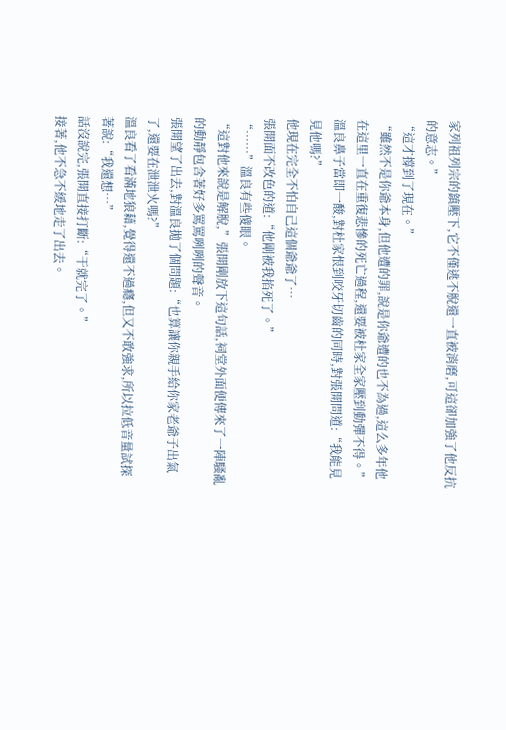家列祖列宗的鎮壓下,它不僅逃不脫還一直被消磨,可這卻加強了他反抗的意志。”
“這才撐到了現在。”
“雖然不是你爺本身,但他遭的罪,說是你爺遭的也不為過,這么多年他在這里一直在重復悲慘的死亡過程,還要被杜家全家壓到動彈不得。”
溫良鼻子當即一酸,對杜家恨到咬牙切齒的同時,對張開問道:“我能見見他嗎?”
他現在完全不怕自己這個爺爺了…
張開面不改色的道:“他剛被我掐死了。”
“……”溫良有些傻眼。
“這對他來說是解脫,”張開剛放下這句話,祠堂外面便傳來了一陣騷亂的動靜包含著好多罵罵咧咧的聲音。
張開望了出去,對溫良拋了個問題:“也算讓你親手給你家老爺子出氣了,還要在泄泄火嗎?”
溫良看了看滿地狼藉,覺得還不過癮,但又不敢強求,所以拉低音量試探著說:“我還想…”
話沒說完,張開直接打斷:“干就完了。”
接著,他不急不緩地走了出去。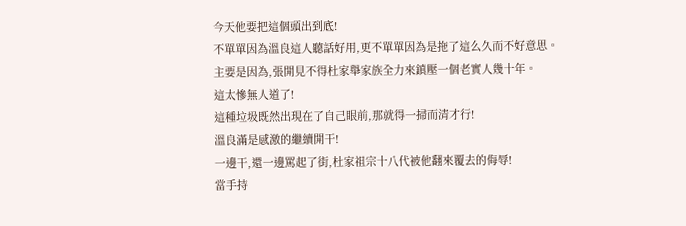今天他要把這個頭出到底!
不單單因為溫良這人聽話好用,更不單單因為是拖了這么久而不好意思。
主要是因為,張開見不得杜家舉家族全力來鎮壓一個老實人幾十年。
這太慘無人道了!
這種垃圾既然出現在了自己眼前,那就得一掃而清才行!
溫良滿是感激的繼續開干!
一邊干,還一邊罵起了街,杜家祖宗十八代被他翻來覆去的侮辱!
當手持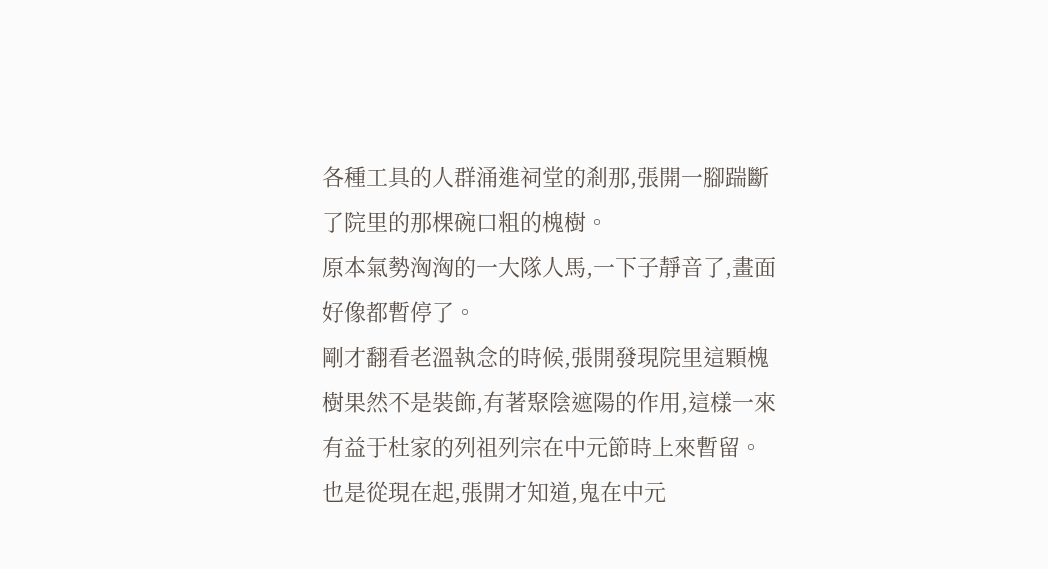各種工具的人群涌進祠堂的剎那,張開一腳踹斷了院里的那棵碗口粗的槐樹。
原本氣勢洶洶的一大隊人馬,一下子靜音了,畫面好像都暫停了。
剛才翻看老溫執念的時候,張開發現院里這顆槐樹果然不是裝飾,有著聚陰遮陽的作用,這樣一來有益于杜家的列祖列宗在中元節時上來暫留。
也是從現在起,張開才知道,鬼在中元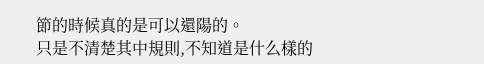節的時候真的是可以還陽的。
只是不清楚其中規則,不知道是什么樣的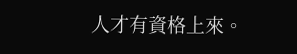人才有資格上來。